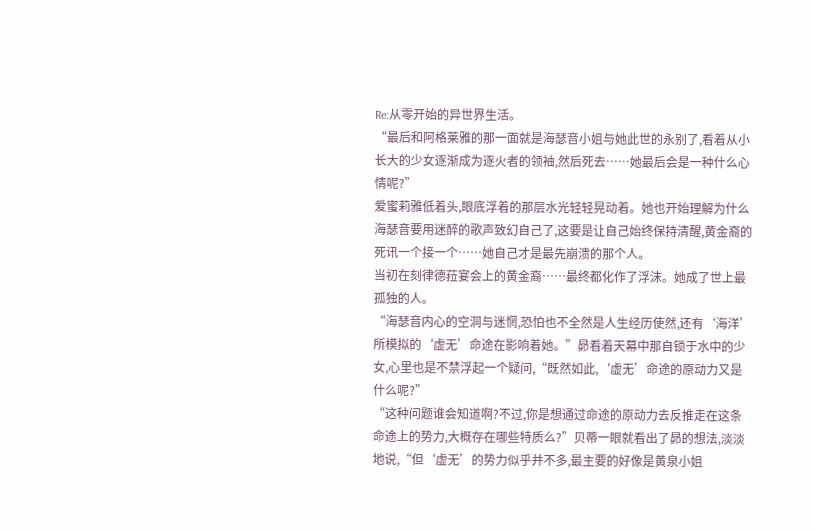Re:从零开始的异世界生活。
“最后和阿格莱雅的那一面就是海瑟音小姐与她此世的永别了,看着从小长大的少女逐渐成为逐火者的领袖,然后死去……她最后会是一种什么心情呢?”
爱蜜莉雅低着头,眼底浮着的那层水光轻轻晃动着。她也开始理解为什么海瑟音要用迷醉的歌声致幻自己了,这要是让自己始终保持清醒,黄金裔的死讯一个接一个……她自己才是最先崩溃的那个人。
当初在刻律德菈宴会上的黄金裔……最终都化作了浮沫。她成了世上最孤独的人。
“海瑟音内心的空洞与迷惘,恐怕也不全然是人生经历使然,还有‘海洋’所模拟的‘虚无’命途在影响着她。”昴看着天幕中那自锁于水中的少女,心里也是不禁浮起一个疑问,“既然如此,‘虚无’命途的原动力又是什么呢?”
“这种问题谁会知道啊?不过,你是想通过命途的原动力去反推走在这条命途上的势力,大概存在哪些特质么?”贝蒂一眼就看出了昴的想法,淡淡地说,“但‘虚无’的势力似乎并不多,最主要的好像是黄泉小姐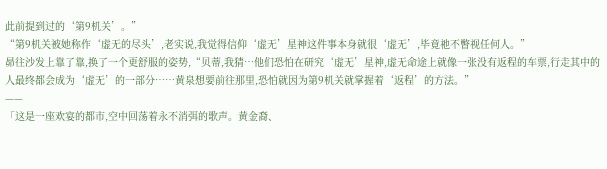此前提到过的‘第9机关’。”
“第9机关被她称作‘虚无的尽头’,老实说,我觉得信仰‘虚无’星神这件事本身就很‘虚无’,毕竟祂不瞥视任何人。”
昴往沙发上靠了靠,换了一个更舒服的姿势,“贝蒂,我猜…他们恐怕在研究‘虚无’星神,虚无命途上就像一张没有返程的车票,行走其中的人最终都会成为‘虚无’的一部分……黄泉想要前往那里,恐怕就因为第9机关就掌握着‘返程’的方法。”
——
「这是一座欢宴的都市,空中回荡着永不消弭的歌声。黄金裔、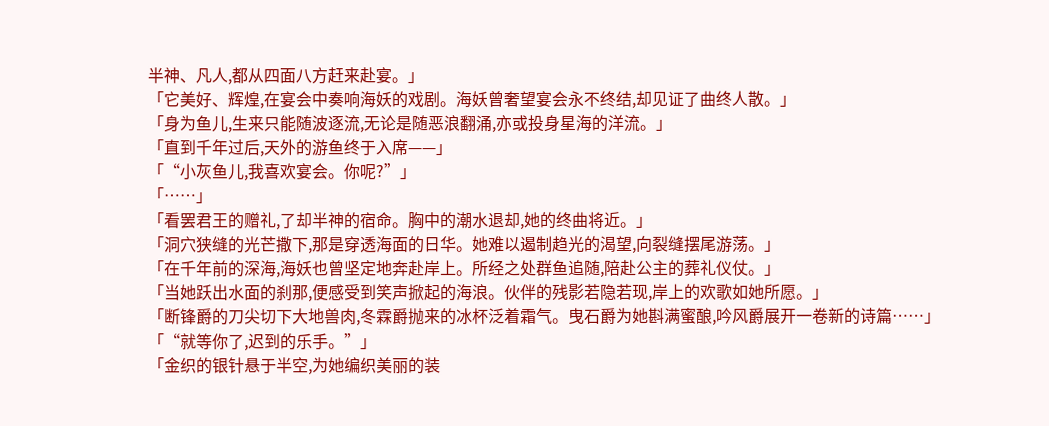半神、凡人,都从四面八方赶来赴宴。」
「它美好、辉煌,在宴会中奏响海妖的戏剧。海妖曾奢望宴会永不终结,却见证了曲终人散。」
「身为鱼儿,生来只能随波逐流,无论是随恶浪翻涌,亦或投身星海的洋流。」
「直到千年过后,天外的游鱼终于入席——」
「“小灰鱼儿,我喜欢宴会。你呢?”」
「……」
「看罢君王的赠礼,了却半神的宿命。胸中的潮水退却,她的终曲将近。」
「洞穴狭缝的光芒撒下,那是穿透海面的日华。她难以遏制趋光的渴望,向裂缝摆尾游荡。」
「在千年前的深海,海妖也曾坚定地奔赴岸上。所经之处群鱼追随,陪赴公主的葬礼仪仗。」
「当她跃出水面的刹那,便感受到笑声掀起的海浪。伙伴的残影若隐若现,岸上的欢歌如她所愿。」
「断锋爵的刀尖切下大地兽肉,冬霖爵抛来的冰杯泛着霜气。曳石爵为她斟满蜜酿,吟风爵展开一卷新的诗篇……」
「“就等你了,迟到的乐手。”」
「金织的银针悬于半空,为她编织美丽的装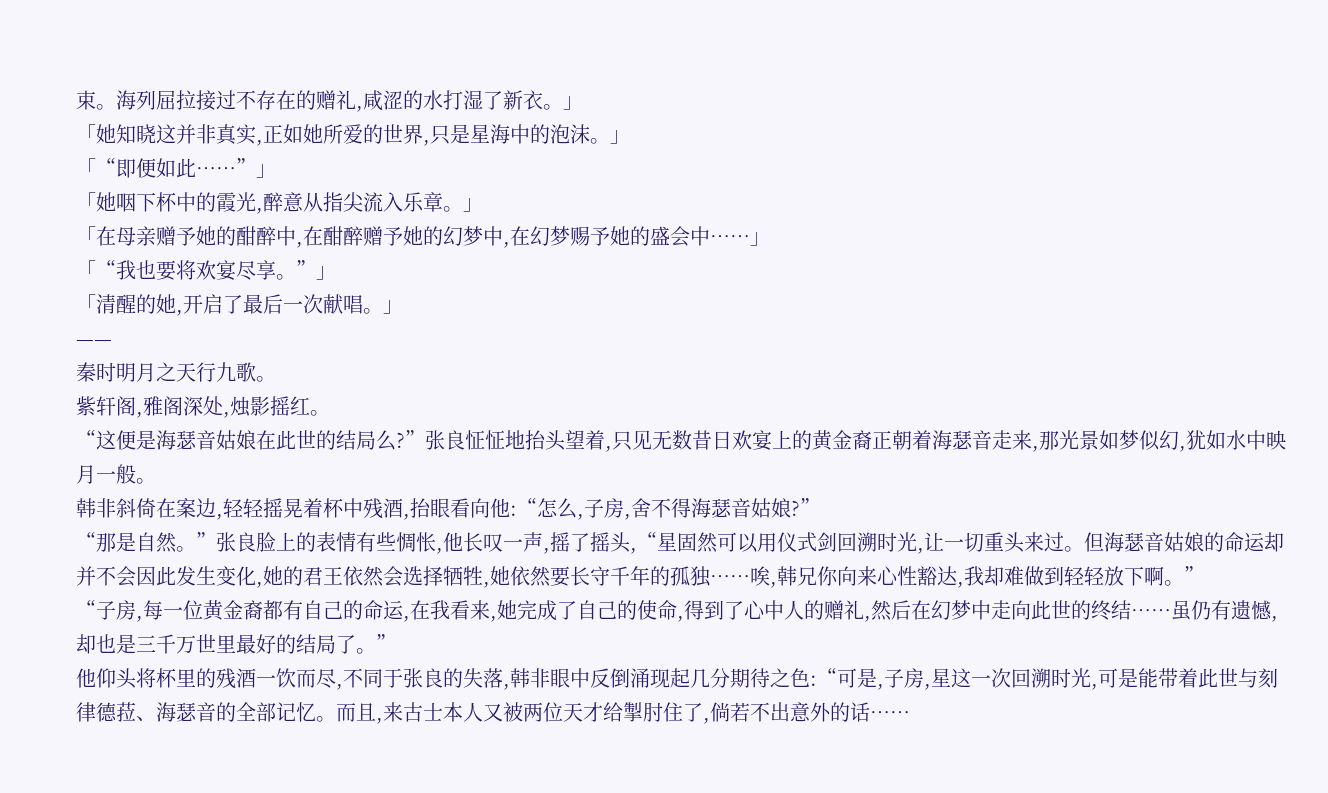束。海列屈拉接过不存在的赠礼,咸涩的水打湿了新衣。」
「她知晓这并非真实,正如她所爱的世界,只是星海中的泡沫。」
「“即便如此……”」
「她咽下杯中的霞光,醉意从指尖流入乐章。」
「在母亲赠予她的酣醉中,在酣醉赠予她的幻梦中,在幻梦赐予她的盛会中……」
「“我也要将欢宴尽享。”」
「清醒的她,开启了最后一次献唱。」
——
秦时明月之天行九歌。
紫轩阁,雅阁深处,烛影摇红。
“这便是海瑟音姑娘在此世的结局么?”张良怔怔地抬头望着,只见无数昔日欢宴上的黄金裔正朝着海瑟音走来,那光景如梦似幻,犹如水中映月一般。
韩非斜倚在案边,轻轻摇晃着杯中残酒,抬眼看向他:“怎么,子房,舍不得海瑟音姑娘?”
“那是自然。”张良脸上的表情有些惆怅,他长叹一声,摇了摇头,“星固然可以用仪式剑回溯时光,让一切重头来过。但海瑟音姑娘的命运却并不会因此发生变化,她的君王依然会选择牺牲,她依然要长守千年的孤独……唉,韩兄你向来心性豁达,我却难做到轻轻放下啊。”
“子房,每一位黄金裔都有自己的命运,在我看来,她完成了自己的使命,得到了心中人的赠礼,然后在幻梦中走向此世的终结……虽仍有遗憾,却也是三千万世里最好的结局了。”
他仰头将杯里的残酒一饮而尽,不同于张良的失落,韩非眼中反倒涌现起几分期待之色:“可是,子房,星这一次回溯时光,可是能带着此世与刻律德菈、海瑟音的全部记忆。而且,来古士本人又被两位天才给掣肘住了,倘若不出意外的话……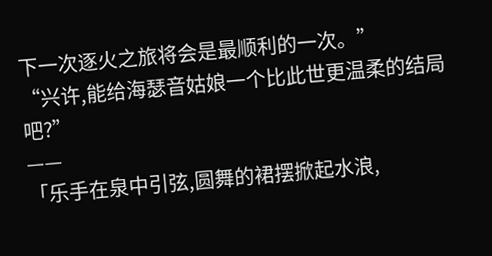下一次逐火之旅将会是最顺利的一次。”
“兴许,能给海瑟音姑娘一个比此世更温柔的结局吧?”
——
「乐手在泉中引弦,圆舞的裙摆掀起水浪,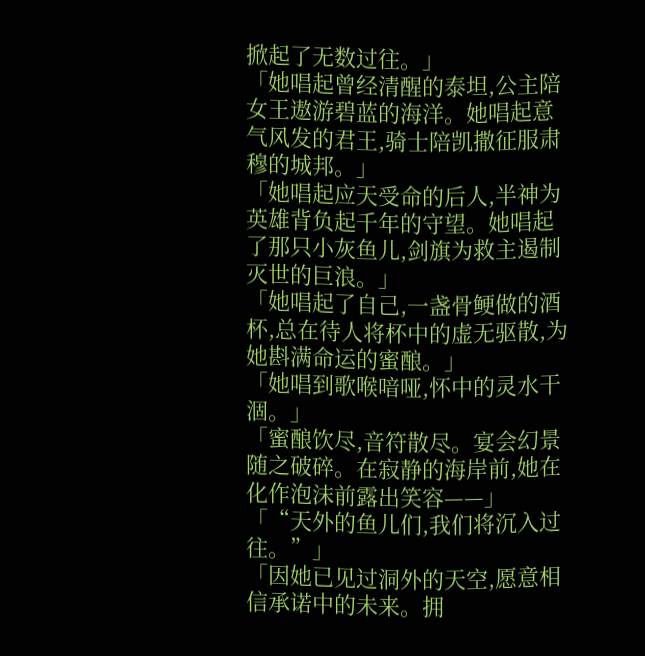掀起了无数过往。」
「她唱起曾经清醒的泰坦,公主陪女王遨游碧蓝的海洋。她唱起意气风发的君王,骑士陪凯撒征服肃穆的城邦。」
「她唱起应天受命的后人,半神为英雄背负起千年的守望。她唱起了那只小灰鱼儿,剑旗为救主遏制灭世的巨浪。」
「她唱起了自己,一盏骨鲠做的酒杯,总在待人将杯中的虚无驱散,为她斟满命运的蜜酿。」
「她唱到歌喉喑哑,怀中的灵水干涸。」
「蜜酿饮尽,音符散尽。宴会幻景随之破碎。在寂静的海岸前,她在化作泡沫前露出笑容——」
「“天外的鱼儿们,我们将沉入过往。”」
「因她已见过洞外的天空,愿意相信承诺中的未来。拥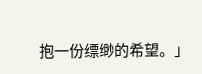抱一份缥缈的希望。」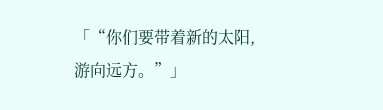「“你们要带着新的太阳,游向远方。”」